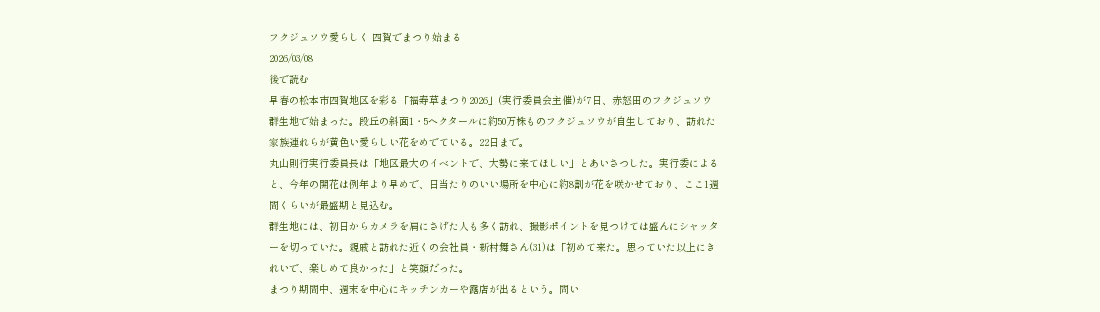フクジュソウ愛らしく 四賀でまつり始まる
2026/03/08
後で読む
早春の松本市四賀地区を彩る「福寿草まつり2026」(実行委員会主催)が7日、赤怒田のフクジュソウ群生地で始まった。段丘の斜面1・5ヘクタールに約50万株ものフクジュソウが自生しており、訪れた家族連れらが黄色い愛らしい花をめでている。22日まで。
丸山則行実行委員長は「地区最大のイベントで、大勢に来てほしい」とあいさつした。実行委によると、今年の開花は例年より早めで、日当たりのいい場所を中心に約8割が花を咲かせており、ここ1週間くらいが最盛期と見込む。
群生地には、初日からカメラを肩にさげた人も多く訪れ、撮影ポイントを見つけては盛んにシャッターを切っていた。親戚と訪れた近くの会社員・新村舞さん(31)は「初めて来た。思っていた以上にきれいで、楽しめて良かった」と笑顔だった。
まつり期間中、週末を中心にキッチンカーや露店が出るという。問い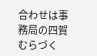合わせは事務局の四賀むらづく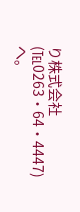り株式会社(℡0263・64・4447)へ。